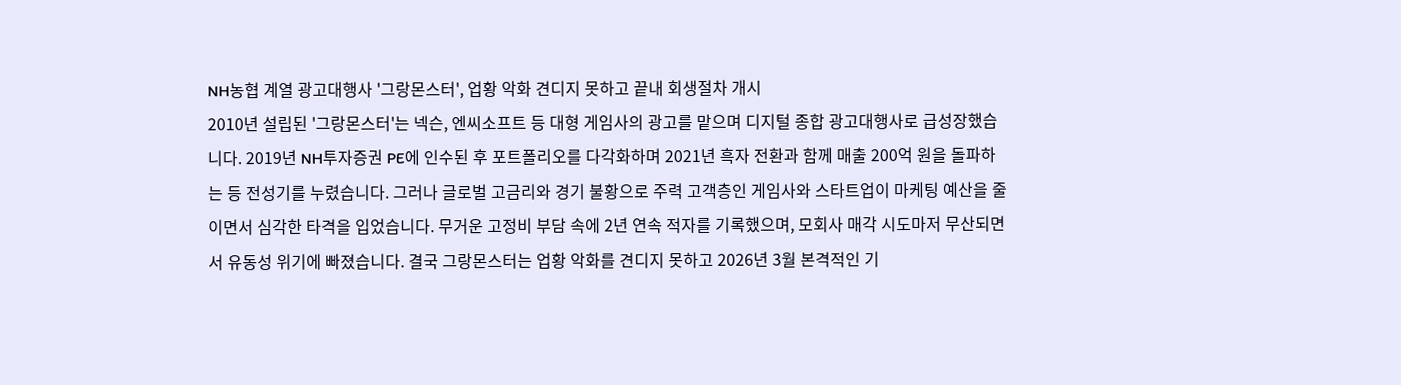NH농협 계열 광고대행사 '그랑몬스터', 업황 악화 견디지 못하고 끝내 회생절차 개시
2010년 설립된 '그랑몬스터'는 넥슨, 엔씨소프트 등 대형 게임사의 광고를 맡으며 디지털 종합 광고대행사로 급성장했습니다. 2019년 NH투자증권 PE에 인수된 후 포트폴리오를 다각화하며 2021년 흑자 전환과 함께 매출 200억 원을 돌파하는 등 전성기를 누렸습니다. 그러나 글로벌 고금리와 경기 불황으로 주력 고객층인 게임사와 스타트업이 마케팅 예산을 줄이면서 심각한 타격을 입었습니다. 무거운 고정비 부담 속에 2년 연속 적자를 기록했으며, 모회사 매각 시도마저 무산되면서 유동성 위기에 빠졌습니다. 결국 그랑몬스터는 업황 악화를 견디지 못하고 2026년 3월 본격적인 기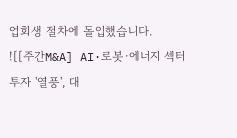업회생 절차에 돌입했습니다.
![[주간M&A] AI·로봇·에너지 섹터 투자 '열풍', 대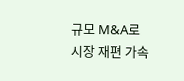규모 M&A로 시장 재편 가속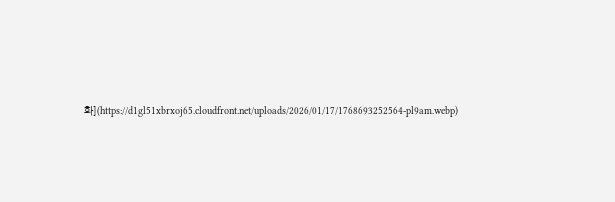화](https://d1gl51xbrxoj65.cloudfront.net/uploads/2026/01/17/1768693252564-pl9am.webp)